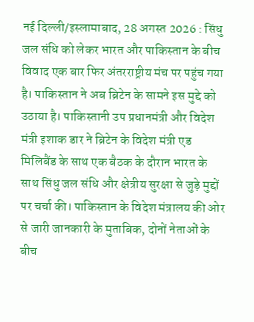नई दिल्ली/इस्लामाबाद, 28 अगस्त 2026 : सिंधु जल संधि को लेकर भारत और पाकिस्तान के बीच विवाद एक बार फिर अंतरराष्ट्रीय मंच पर पहुंच गया है। पाकिस्तान ने अब ब्रिटेन के सामने इस मुद्दे को उठाया है। पाकिस्तानी उप प्रधानमंत्री और विदेश मंत्री इशाक डार ने ब्रिटेन के विदेश मंत्री एड मिलिबैंड के साथ एक बैठक के दौरान भारत के साथ सिंधु जल संधि और क्षेत्रीय सुरक्षा से जुड़े मुद्दों पर चर्चा की। पाकिस्तान के विदेश मंत्रालय की ओर से जारी जानकारी के मुताबिक, दोनों नेताओं के बीच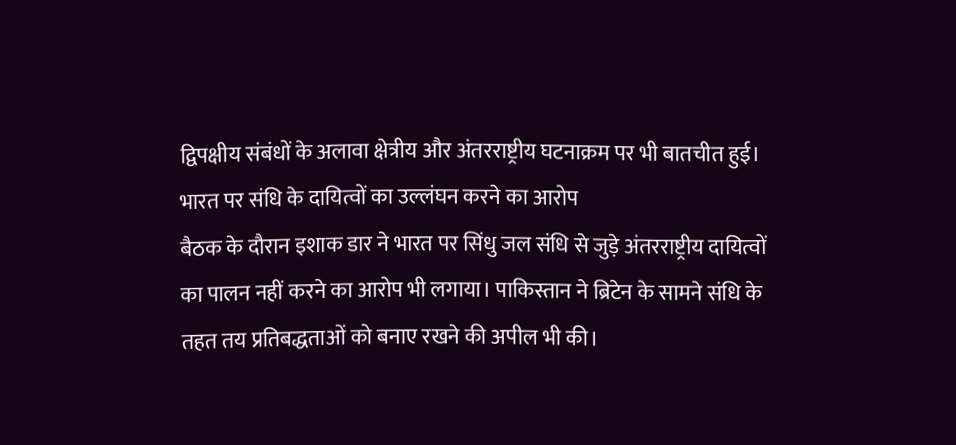द्विपक्षीय संबंधों के अलावा क्षेत्रीय और अंतरराष्ट्रीय घटनाक्रम पर भी बातचीत हुई।
भारत पर संधि के दायित्वों का उल्लंघन करने का आरोप
बैठक के दौरान इशाक डार ने भारत पर सिंधु जल संधि से जुड़े अंतरराष्ट्रीय दायित्वों का पालन नहीं करने का आरोप भी लगाया। पाकिस्तान ने ब्रिटेन के सामने संधि के तहत तय प्रतिबद्धताओं को बनाए रखने की अपील भी की।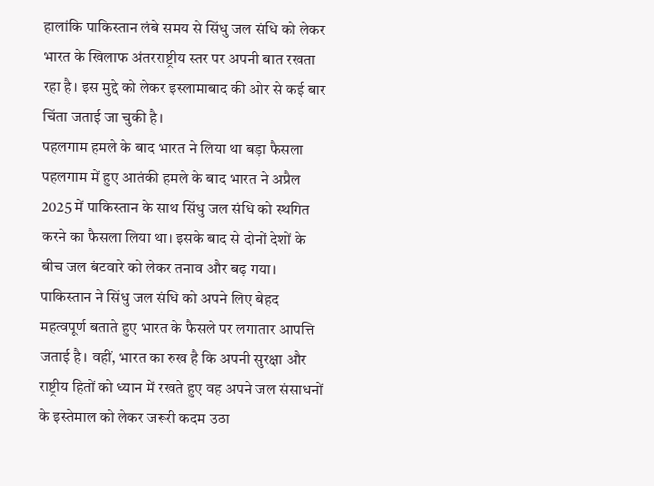हालांकि पाकिस्तान लंबे समय से सिंधु जल संधि को लेकर भारत के खिलाफ अंतरराष्ट्रीय स्तर पर अपनी बात रखता रहा है। इस मुद्दे को लेकर इस्लामाबाद की ओर से कई बार चिंता जताई जा चुकी है।
पहलगाम हमले के बाद भारत ने लिया था बड़ा फैसला
पहलगाम में हुए आतंकी हमले के बाद भारत ने अप्रैल 2025 में पाकिस्तान के साथ सिंधु जल संधि को स्थगित करने का फैसला लिया था। इसके बाद से दोनों देशों के बीच जल बंटवारे को लेकर तनाव और बढ़ गया। पाकिस्तान ने सिंधु जल संधि को अपने लिए बेहद महत्वपूर्ण बताते हुए भारत के फैसले पर लगातार आपत्ति जताई है। वहीं, भारत का रुख है कि अपनी सुरक्षा और राष्ट्रीय हितों को ध्यान में रखते हुए वह अपने जल संसाधनों के इस्तेमाल को लेकर जरूरी कदम उठा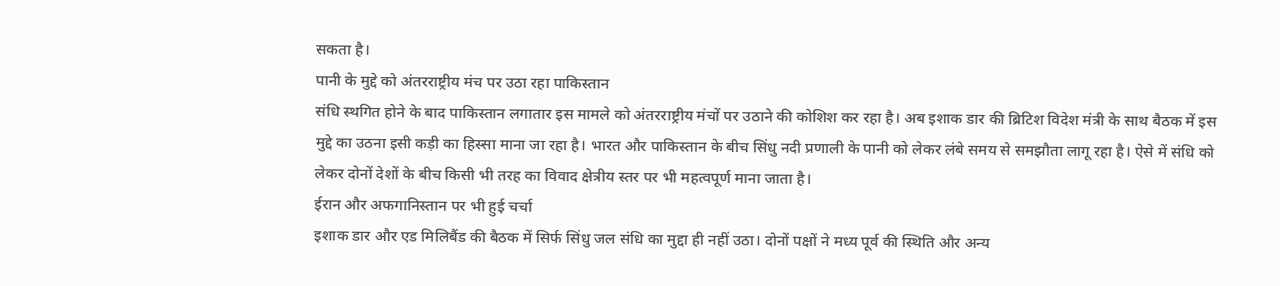सकता है।
पानी के मुद्दे को अंतरराष्ट्रीय मंच पर उठा रहा पाकिस्तान
संधि स्थगित होने के बाद पाकिस्तान लगातार इस मामले को अंतरराष्ट्रीय मंचों पर उठाने की कोशिश कर रहा है। अब इशाक डार की ब्रिटिश विदेश मंत्री के साथ बैठक में इस मुद्दे का उठना इसी कड़ी का हिस्सा माना जा रहा है। भारत और पाकिस्तान के बीच सिंधु नदी प्रणाली के पानी को लेकर लंबे समय से समझौता लागू रहा है। ऐसे में संधि को लेकर दोनों देशों के बीच किसी भी तरह का विवाद क्षेत्रीय स्तर पर भी महत्वपूर्ण माना जाता है।
ईरान और अफगानिस्तान पर भी हुई चर्चा
इशाक डार और एड मिलिबैंड की बैठक में सिर्फ सिंधु जल संधि का मुद्दा ही नहीं उठा। दोनों पक्षों ने मध्य पूर्व की स्थिति और अन्य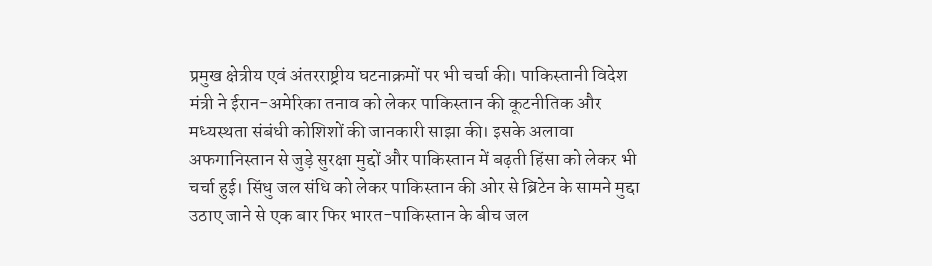प्रमुख क्षेत्रीय एवं अंतरराष्ट्रीय घटनाक्रमों पर भी चर्चा की। पाकिस्तानी विदेश मंत्री ने ईरान-अमेरिका तनाव को लेकर पाकिस्तान की कूटनीतिक और मध्यस्थता संबंधी कोशिशों की जानकारी साझा की। इसके अलावा अफगानिस्तान से जुड़े सुरक्षा मुद्दों और पाकिस्तान में बढ़ती हिंसा को लेकर भी चर्चा हुई। सिंधु जल संधि को लेकर पाकिस्तान की ओर से ब्रिटेन के सामने मुद्दा उठाए जाने से एक बार फिर भारत-पाकिस्तान के बीच जल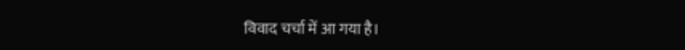विवाद चर्चा में आ गया है।